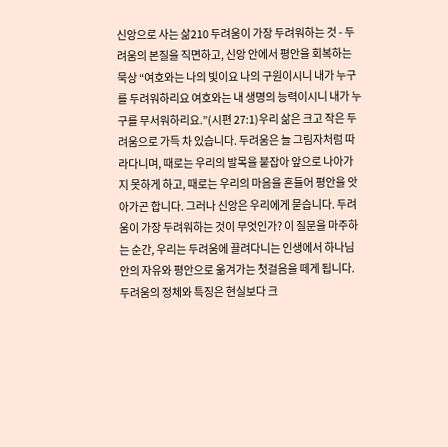신앙으로 사는 삶210 두려움이 가장 두려워하는 것 - 두려움의 본질을 직면하고, 신앙 안에서 평안을 회복하는 묵상 “여호와는 나의 빛이요 나의 구원이시니 내가 누구를 두려워하리요 여호와는 내 생명의 능력이시니 내가 누구를 무서워하리요.”(시편 27:1)우리 삶은 크고 작은 두려움으로 가득 차 있습니다. 두려움은 늘 그림자처럼 따라다니며, 때로는 우리의 발목을 붙잡아 앞으로 나아가지 못하게 하고, 때로는 우리의 마음을 흔들어 평안을 앗아가곤 합니다. 그러나 신앙은 우리에게 묻습니다. 두려움이 가장 두려워하는 것이 무엇인가? 이 질문을 마주하는 순간, 우리는 두려움에 끌려다니는 인생에서 하나님 안의 자유와 평안으로 옮겨가는 첫걸음을 떼게 됩니다.두려움의 정체와 특징은 현실보다 크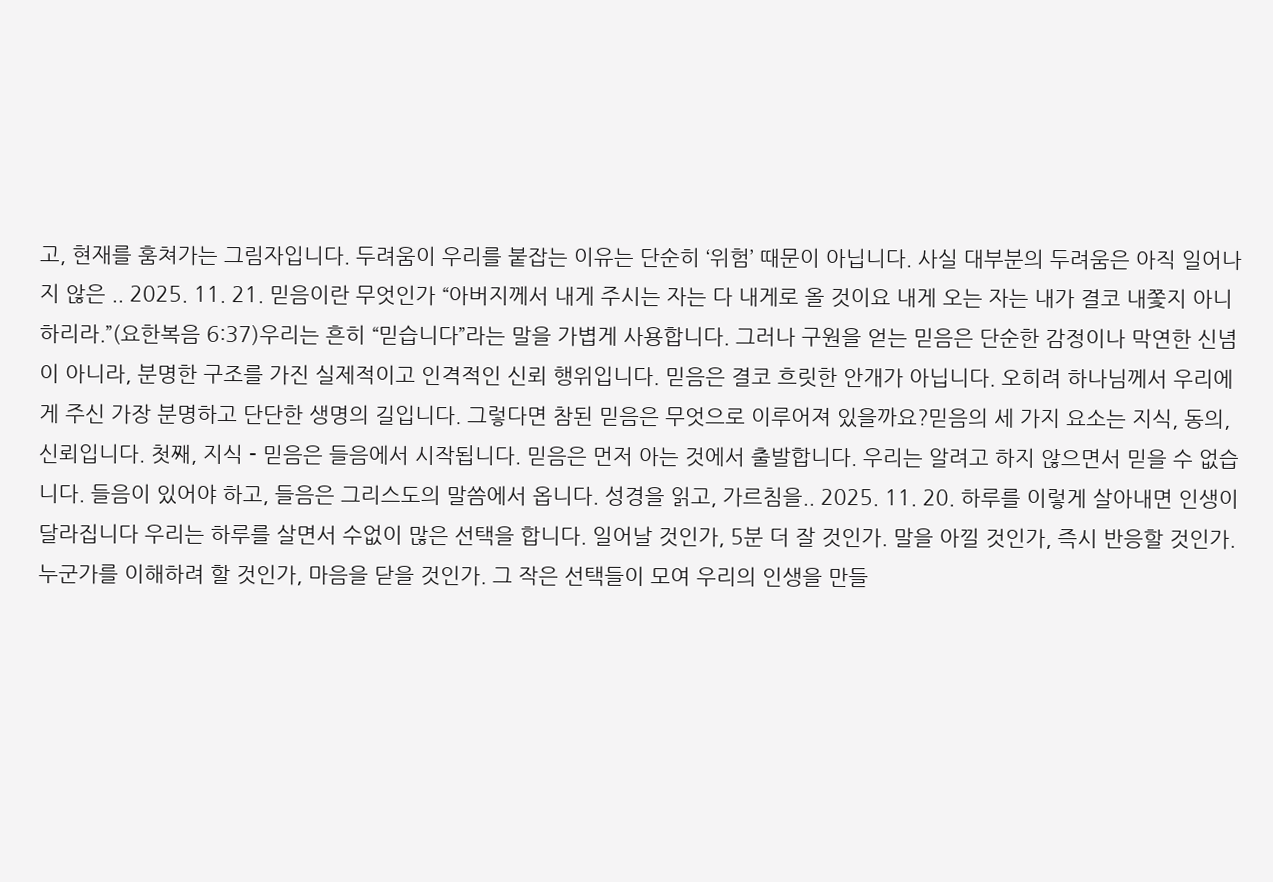고, 현재를 훔쳐가는 그림자입니다. 두려움이 우리를 붙잡는 이유는 단순히 ‘위험’ 때문이 아닙니다. 사실 대부분의 두려움은 아직 일어나지 않은 .. 2025. 11. 21. 믿음이란 무엇인가 “아버지께서 내게 주시는 자는 다 내게로 올 것이요 내게 오는 자는 내가 결코 내쫓지 아니하리라.”(요한복음 6:37)우리는 흔히 “믿습니다”라는 말을 가볍게 사용합니다. 그러나 구원을 얻는 믿음은 단순한 감정이나 막연한 신념이 아니라, 분명한 구조를 가진 실제적이고 인격적인 신뢰 행위입니다. 믿음은 결코 흐릿한 안개가 아닙니다. 오히려 하나님께서 우리에게 주신 가장 분명하고 단단한 생명의 길입니다. 그렇다면 참된 믿음은 무엇으로 이루어져 있을까요?믿음의 세 가지 요소는 지식, 동의, 신뢰입니다. 첫째, 지식 - 믿음은 들음에서 시작됩니다. 믿음은 먼저 아는 것에서 출발합니다. 우리는 알려고 하지 않으면서 믿을 수 없습니다. 들음이 있어야 하고, 들음은 그리스도의 말씀에서 옵니다. 성경을 읽고, 가르침을.. 2025. 11. 20. 하루를 이렇게 살아내면 인생이 달라집니다 우리는 하루를 살면서 수없이 많은 선택을 합니다. 일어날 것인가, 5분 더 잘 것인가. 말을 아낄 것인가, 즉시 반응할 것인가. 누군가를 이해하려 할 것인가, 마음을 닫을 것인가. 그 작은 선택들이 모여 우리의 인생을 만들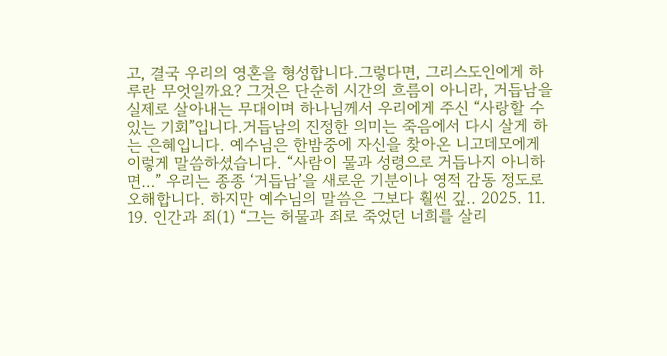고, 결국 우리의 영혼을 형성합니다.그렇다면, 그리스도인에게 하루란 무엇일까요? 그것은 단순히 시간의 흐름이 아니라, 거듭남을 실제로 살아내는 무대이며 하나님께서 우리에게 주신 “사랑할 수 있는 기회”입니다.거듭남의 진정한 의미는 죽음에서 다시 살게 하는 은혜입니다. 예수님은 한밤중에 자신을 찾아온 니고데모에게 이렇게 말씀하셨습니다. “사람이 물과 성령으로 거듭나지 아니하면…” 우리는 종종 ‘거듭남’을 새로운 기분이나 영적 감동 정도로 오해합니다. 하지만 예수님의 말씀은 그보다 훨씬 깊.. 2025. 11. 19. 인간과 죄(1) “그는 허물과 죄로 죽었던 너희를 살리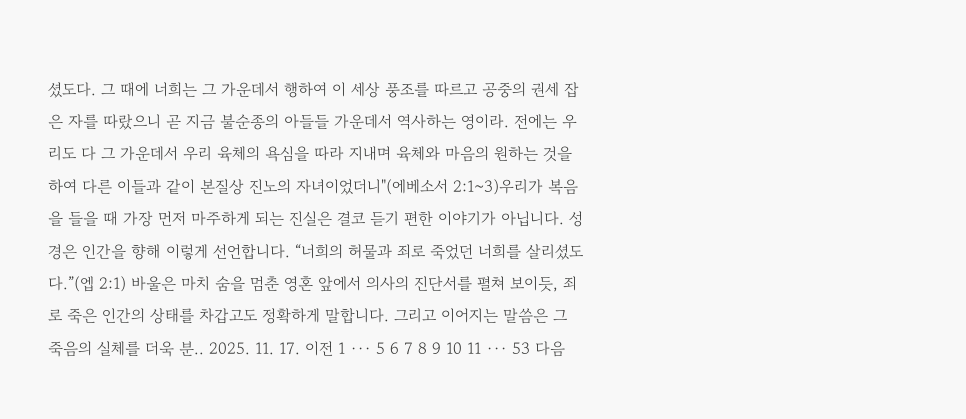셨도다. 그 때에 너희는 그 가운데서 행하여 이 세상 풍조를 따르고 공중의 권세 잡은 자를 따랐으니 곧 지금 불순종의 아들들 가운데서 역사하는 영이라. 전에는 우리도 다 그 가운데서 우리 육체의 욕심을 따라 지내며 육체와 마음의 원하는 것을 하여 다른 이들과 같이 본질상 진노의 자녀이었더니"(에베소서 2:1~3)우리가 복음을 들을 때 가장 먼저 마주하게 되는 진실은 결코 듣기 편한 이야기가 아닙니다. 성경은 인간을 향해 이렇게 선언합니다. “너희의 허물과 죄로 죽었던 너희를 살리셨도다.”(엡 2:1) 바울은 마치 숨을 멈춘 영혼 앞에서 의사의 진단서를 펼쳐 보이듯, 죄로 죽은 인간의 상태를 차갑고도 정확하게 말합니다. 그리고 이어지는 말씀은 그 죽음의 실체를 더욱 분.. 2025. 11. 17. 이전 1 ··· 5 6 7 8 9 10 11 ··· 53 다음